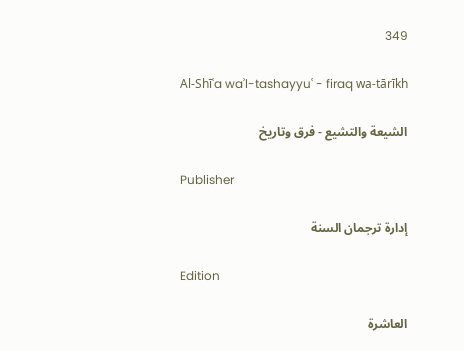349

Al-Shīʿa waʾl-tashayyuʿ - firaq wa-tārīkh

الشيعة والتشيع - فرق وتاريخ

Publisher

إدارة ترجمان السنة

Edition

العاشرة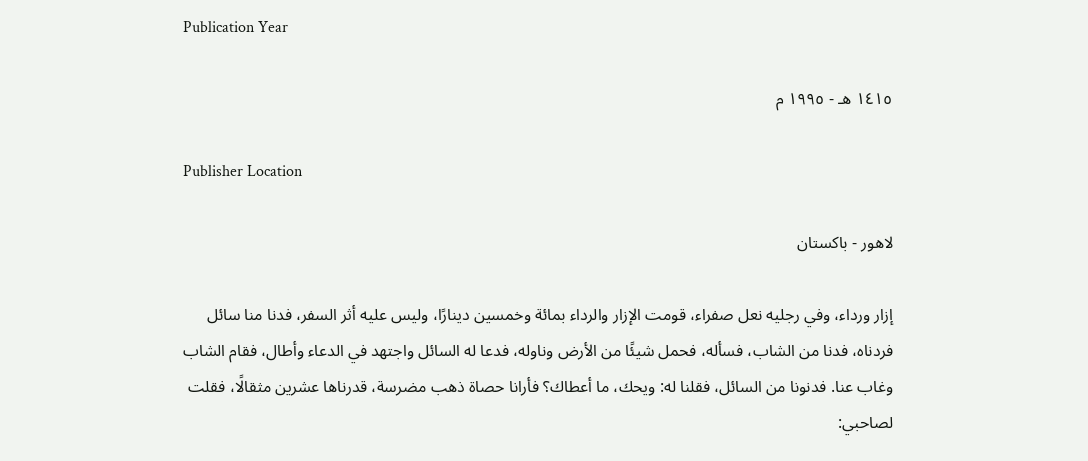Publication Year

١٤١٥ هـ - ١٩٩٥ م

Publisher Location

لاهور - باكستان

إزار ورداء، وفي رجليه نعل صفراء، قومت الإزار والرداء بمائة وخمسين دينارًا، وليس عليه أثر السفر، فدنا منا سائل فردناه، فدنا من الشاب، فسأله، فحمل شيئًا من الأرض وناوله، فدعا له السائل واجتهد في الدعاء وأطال، فقام الشاب وغاب عنا. فدنونا من السائل، فقلنا له: ويحك، ما أعطاك؟ فأرانا حصاة ذهب مضرسة، قدرناها عشرين مثقالًا، فقلت لصاحبي: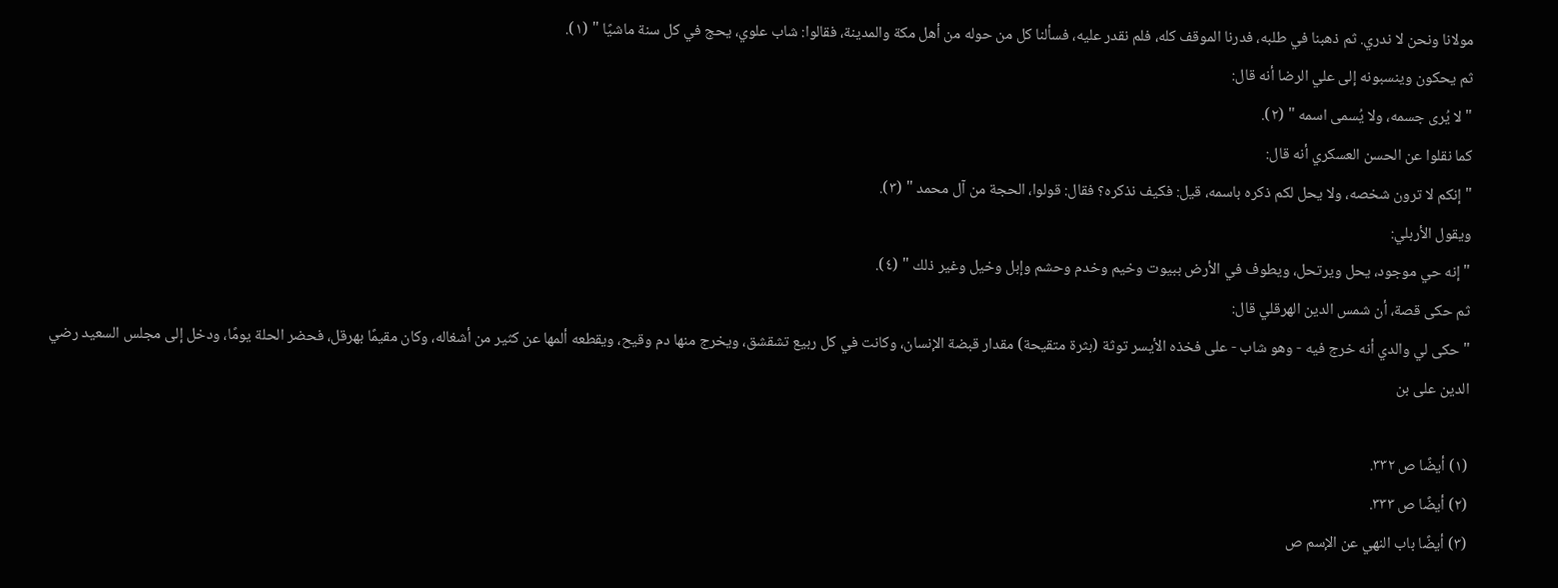مولانا ونحن لا ندري. ثم ذهبنا في طلبه، فدرنا الموقف كله، فلم نقدر عليه، فسألنا كل من حوله من أهل مكة والمدينة، فقالوا: شاب علوي، يحج في كل سنة ماشيًا " (١).
ثم يحكون وينسبونه إلى علي الرضا أنه قال:
" لا يُرى جسمه، ولا يُسمى اسمه " (٢).
كما نقلوا عن الحسن العسكري أنه قال:
" إنكم لا ترون شخصه، ولا يحل لكم ذكره باسمه، قيل: فكيف نذكره؟ فقال: قولوا، الحجة من آل محمد " (٣).
ويقول الأربلي:
" إنه حي موجود، يحل ويرتحل، ويطوف في الأرض ببيوت وخيم وخدم وحشم وإبل وخيل وغير ذلك " (٤).
ثم حكى قصة، أن شمس الدين الهرقلي قال:
" حكى لي والدي أنه خرج فيه - وهو شاب - على فخذه الأيسر توثة (بثرة متقيحة) مقدار قبضة الإنسان، وكانت في كل ربيع تشقشق، ويخرج منها دم وقيح، ويقطعه ألمها عن كثير من أشغاله، وكان مقيمًا بهرقل، فحضر الحلة يومًا، ودخل إلى مجلس السعيد رضي الدين على بن

(١) أيضًا ص ٣٣٢.
(٢) أيضًا ص ٣٣٣.
(٣) أيضًا باب النهي عن الإسم ص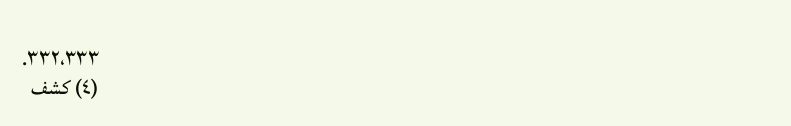٣٣٢،٣٣٣.
(٤) كشف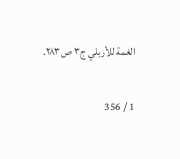الغمة للأربلي ج٣ ص٢٨٣.

1 / 356